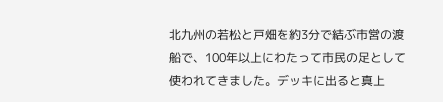北九州の若松と戸畑を約3分で結ぶ市営の渡船で、100年以上にわたって市民の足として使われてきました。デッキに出ると真上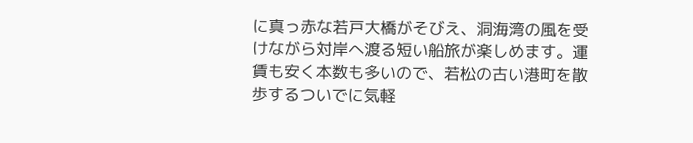に真っ赤な若戸大橋がそびえ、洞海湾の風を受けながら対岸へ渡る短い船旅が楽しめます。運賃も安く本数も多いので、若松の古い港町を散歩するついでに気軽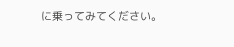に乗ってみてください。